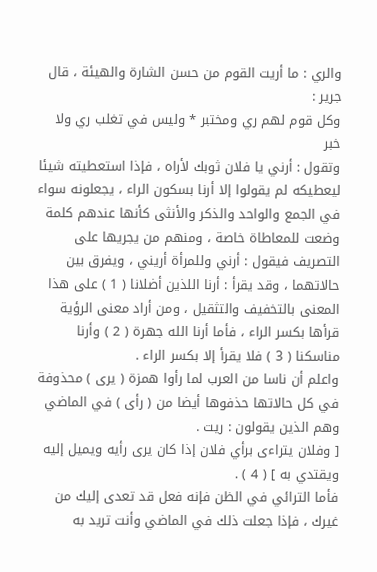والري : ما أريت القوم من حسن الشارة والهيئة ، قال جرير :
وكل قوم لهم ري ومختبر * وليس في تغلب ري ولا خبر
وتقول : أرني يا فلان ثوبك لأراه ، فإذا استعطيته شيئا ليعطيكه لم يقولوا إلا أرنا بسكون الراء ، يجعلونه سواء في الجمع والواحد والذكر والأنثى كأنها عندهم كلمة وضعت للمعاطاة خاصة ، ومنهم من يجريها على التصريف فيقول : أرني وللمرأة أريني ، ويفرق بين حالاتهما ، وقد يقرأ : أرنا اللذين أضلانا ( 1 ) على هذا المعنى بالتخفيف والتثقيل ، ومن أراد معنى الرؤية قرأها بكسر الراء ، فأما أرنا الله جهرة ( 2 ) وأرنا مناسكنا ( 3 ) فلا يقرأ إلا بكسر الراء .
واعلم أن ناسا من العرب لما رأوا همزة ( يرى ) محذوفة في كل حالاتها حذفوها أيضا من ( رأى ) في الماضي وهم الذين يقولون : ريت .
[ وفلان يتراءى برأي فلان إذا كان يرى رأيه ويميل إليه ويقتدي به ] ( 4 ) .
فأما الترائي في الظن فإنه فعل قد تعدى إليك من غيرك ، فإذا جعلت ذلك في الماضي وأنت تريد به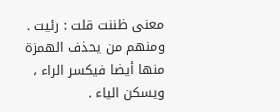معنى ظننت قلت : رئيت .
ومنهم من يحذف الهمزة منها أيضا فيكسر الراء ، ويسكن الياء .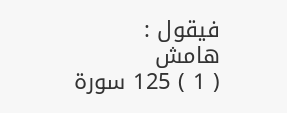فيقول :
هامش
( 1 ) 125 سورة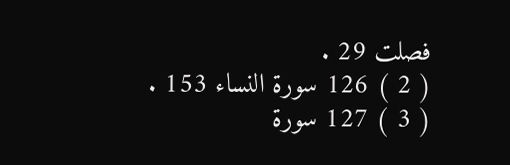فصلت 29 .
( 2 ) 126 سورة النساء 153 .
( 3 ) 127 سورة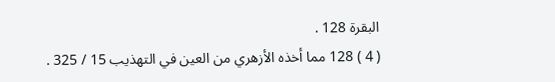البقرة 128 .
( 4 ) 128 مما أخذه الأزهري من العين في التهذيب 15 / 325 .